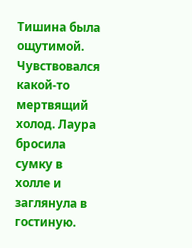Тишина была ощутимой. Чувствовался какой-то мертвящий холод. Лаура бросила сумку в холле и заглянула в гостиную.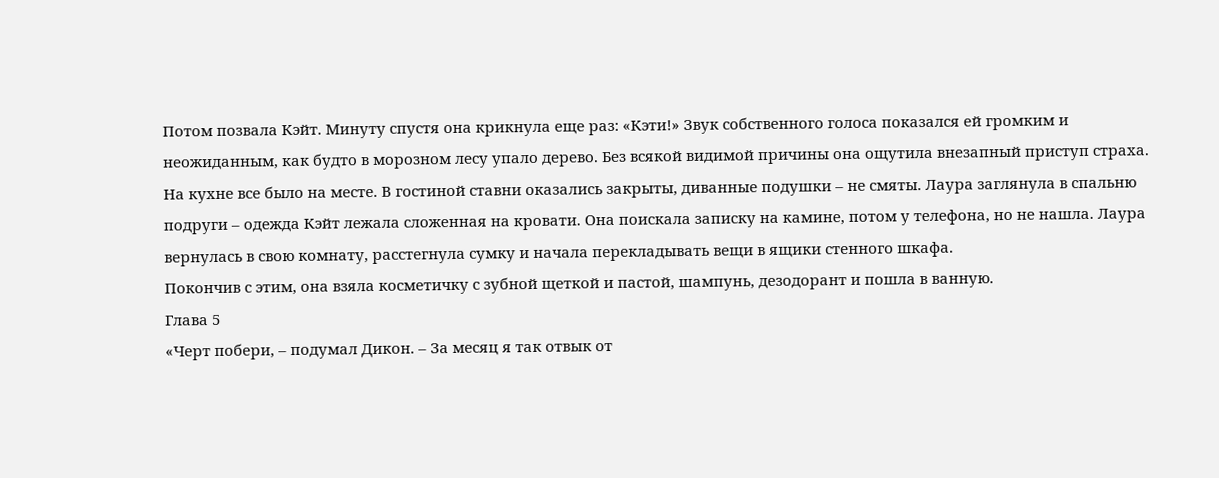Потом позвала Кэйт. Минуту спустя она крикнула еще раз: «Кэти!» Звук собственного голоса показался ей громким и неожиданным, как будто в морозном лесу упало дерево. Без всякой видимой причины она ощутила внезапный приступ страха.
На кухне все было на месте. В гостиной ставни оказались закрыты, диванные подушки – не смяты. Лаура заглянула в спальню подруги – одежда Кэйт лежала сложенная на кровати. Она поискала записку на камине, потом у телефона, но не нашла. Лаура вернулась в свою комнату, расстегнула сумку и начала перекладывать вещи в ящики стенного шкафа.
Покончив с этим, она взяла косметичку с зубной щеткой и пастой, шампунь, дезодорант и пошла в ванную.
Глава 5
«Черт побери, – подумал Дикон. – За месяц я так отвык от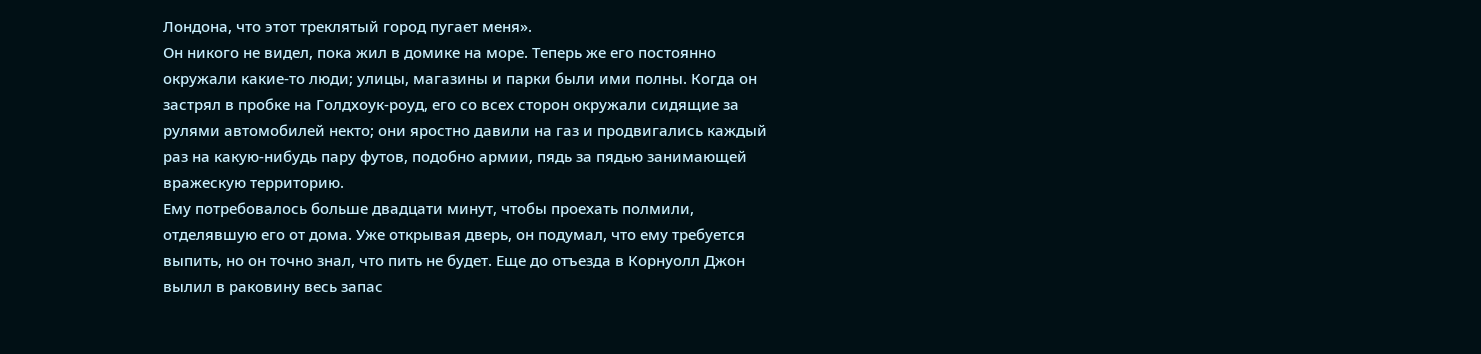Лондона, что этот треклятый город пугает меня».
Он никого не видел, пока жил в домике на море. Теперь же его постоянно окружали какие-то люди; улицы, магазины и парки были ими полны. Когда он застрял в пробке на Голдхоук-роуд, его со всех сторон окружали сидящие за рулями автомобилей некто; они яростно давили на газ и продвигались каждый раз на какую-нибудь пару футов, подобно армии, пядь за пядью занимающей вражескую территорию.
Ему потребовалось больше двадцати минут, чтобы проехать полмили, отделявшую его от дома. Уже открывая дверь, он подумал, что ему требуется выпить, но он точно знал, что пить не будет. Еще до отъезда в Корнуолл Джон вылил в раковину весь запас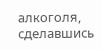алкоголя, сделавшись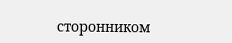сторонником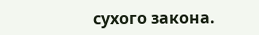сухого закона.